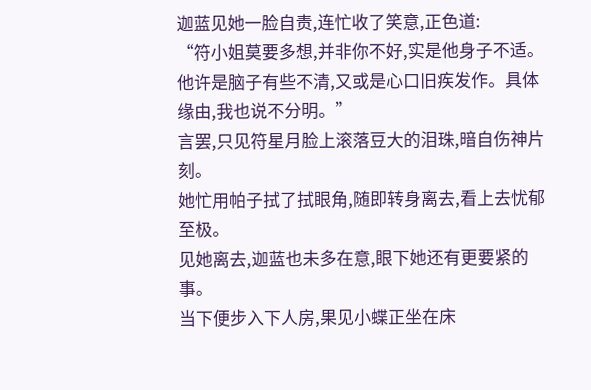迦蓝见她一脸自责,连忙收了笑意,正色道:
“符小姐莫要多想,并非你不好,实是他身子不适。他许是脑子有些不清,又或是心口旧疾发作。具体缘由,我也说不分明。”
言罢,只见符星月脸上滚落豆大的泪珠,暗自伤神片刻。
她忙用帕子拭了拭眼角,随即转身离去,看上去忧郁至极。
见她离去,迦蓝也未多在意,眼下她还有更要紧的事。
当下便步入下人房,果见小蝶正坐在床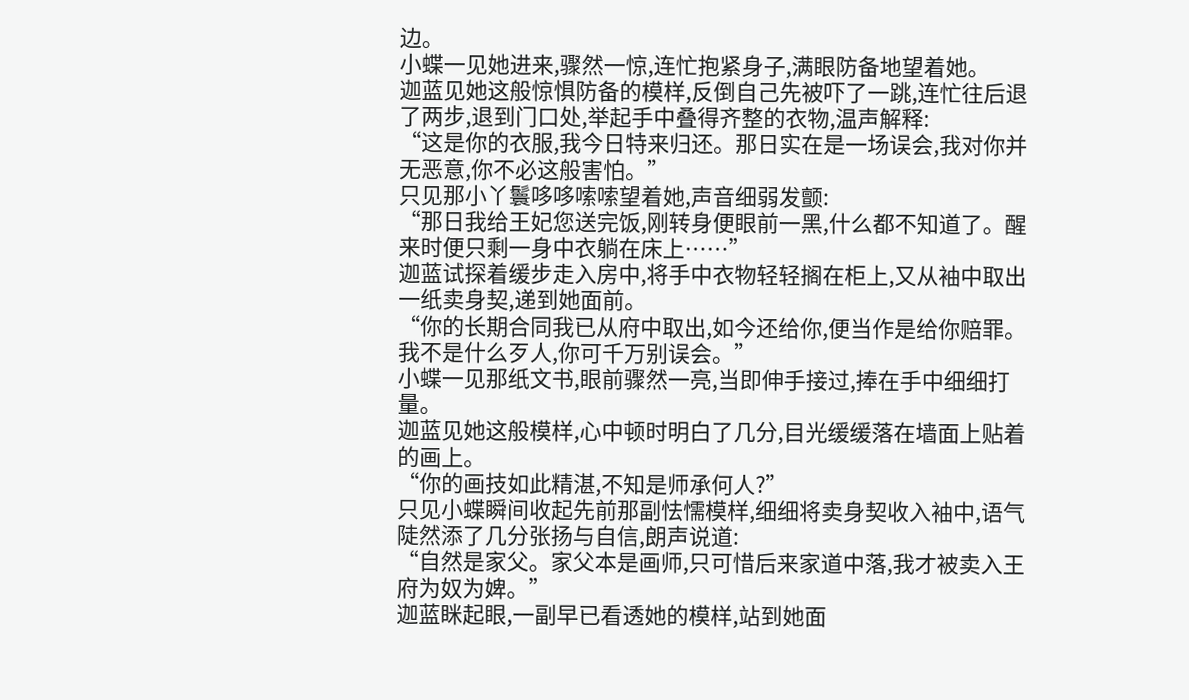边。
小蝶一见她进来,骤然一惊,连忙抱紧身子,满眼防备地望着她。
迦蓝见她这般惊惧防备的模样,反倒自己先被吓了一跳,连忙往后退了两步,退到门口处,举起手中叠得齐整的衣物,温声解释:
“这是你的衣服,我今日特来归还。那日实在是一场误会,我对你并无恶意,你不必这般害怕。”
只见那小丫鬟哆哆嗦嗦望着她,声音细弱发颤:
“那日我给王妃您送完饭,刚转身便眼前一黑,什么都不知道了。醒来时便只剩一身中衣躺在床上……”
迦蓝试探着缓步走入房中,将手中衣物轻轻搁在柜上,又从袖中取出一纸卖身契,递到她面前。
“你的长期合同我已从府中取出,如今还给你,便当作是给你赔罪。我不是什么歹人,你可千万别误会。”
小蝶一见那纸文书,眼前骤然一亮,当即伸手接过,捧在手中细细打量。
迦蓝见她这般模样,心中顿时明白了几分,目光缓缓落在墙面上贴着的画上。
“你的画技如此精湛,不知是师承何人?”
只见小蝶瞬间收起先前那副怯懦模样,细细将卖身契收入袖中,语气陡然添了几分张扬与自信,朗声说道:
“自然是家父。家父本是画师,只可惜后来家道中落,我才被卖入王府为奴为婢。”
迦蓝眯起眼,一副早已看透她的模样,站到她面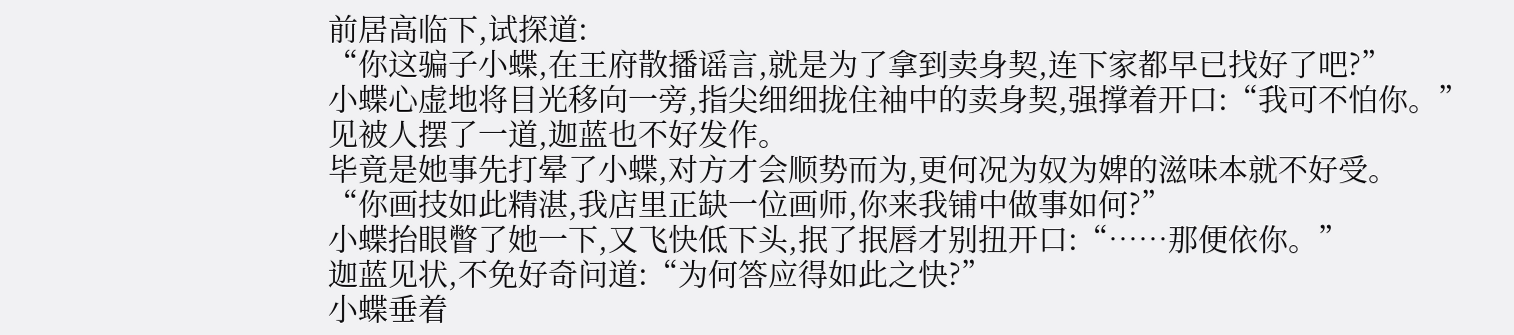前居高临下,试探道:
“你这骗子小蝶,在王府散播谣言,就是为了拿到卖身契,连下家都早已找好了吧?”
小蝶心虚地将目光移向一旁,指尖细细拢住袖中的卖身契,强撑着开口:“我可不怕你。”
见被人摆了一道,迦蓝也不好发作。
毕竟是她事先打晕了小蝶,对方才会顺势而为,更何况为奴为婢的滋味本就不好受。
“你画技如此精湛,我店里正缺一位画师,你来我铺中做事如何?”
小蝶抬眼瞥了她一下,又飞快低下头,抿了抿唇才别扭开口:“……那便依你。”
迦蓝见状,不免好奇问道:“为何答应得如此之快?”
小蝶垂着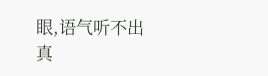眼,语气听不出真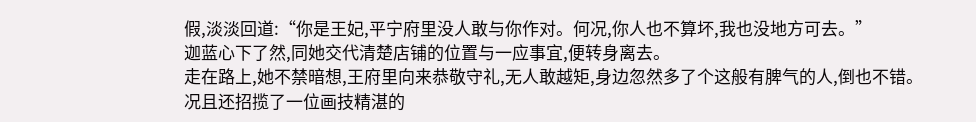假,淡淡回道:“你是王妃,平宁府里没人敢与你作对。何况,你人也不算坏,我也没地方可去。”
迦蓝心下了然,同她交代清楚店铺的位置与一应事宜,便转身离去。
走在路上,她不禁暗想,王府里向来恭敬守礼,无人敢越矩,身边忽然多了个这般有脾气的人,倒也不错。
况且还招揽了一位画技精湛的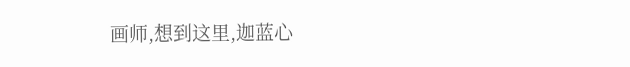画师,想到这里,迦蓝心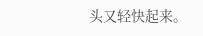头又轻快起来。